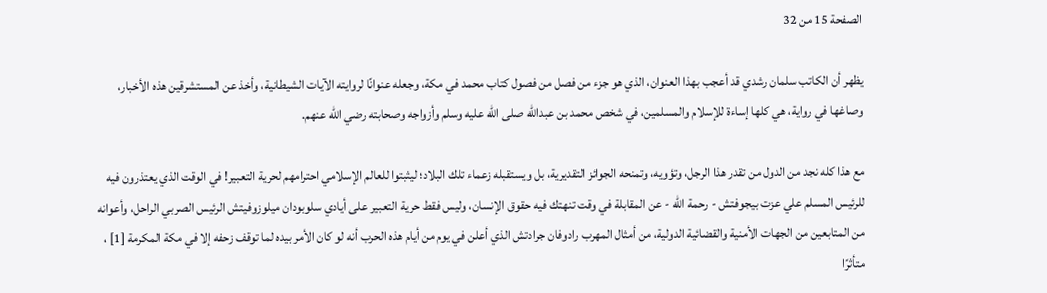الصفحة 15 من 32

يظهر أن الكاتب سلمان رشدي قد أعجب بهذا العنوان، الذي هو جزء من فصل من فصول كتاب محمد في مكة، وجعله عنوانًا لروايته الآيات الشيطانية، وأخذ عن المستشرقين هذه الأخبار، وصاغها في رواية، هي كلها إساءة للإسلام والمسلمين، في شخص محمد بن عبدالله صلى الله عليه وسلم وأزواجه وصحابته رضي الله عنهم.

مع هذا كله نجد من الدول من تقدر هذا الرجل، وتؤويه، وتمنحه الجوائز التقديرية، بل ويستقبله زعماء تلك البلاد؛ ليثبتوا للعالم الإسلامي احترامهم لحرية التعبير! في الوقت الذي يعتذرون فيه للرئيس المسلم علي عزت بيجوفتش - رحمة الله - عن المقابلة في وقت تنهتك فيه حقوق الإنسان، وليس فقط حرية التعبير على أيادي سلوبودان ميلوزوفيتش الرئيس الصربي الراحل، وأعوانه من المتابعين من الجهات الأمنية والقضائية الدولية، من أمثال المهرب رادوفان جرادتش الذي أعلن في يوم من أيام هذه الحرب أنه لو كان الأمر بيده لما توقف زحفه إلا في مكة المكرمة [1] ، متأثرًا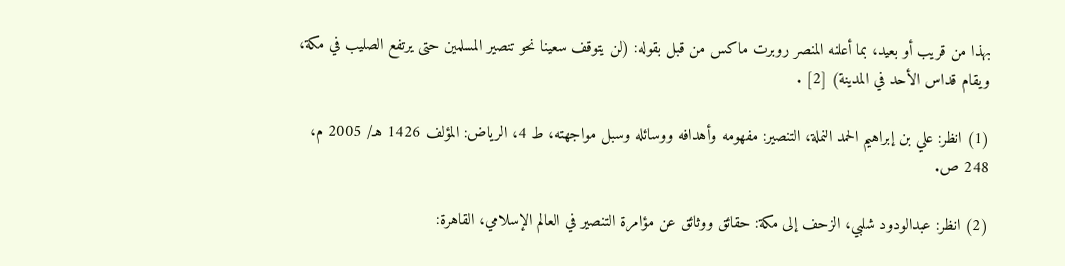بهذا من قريب أو بعيد، بما أعلنه المنصر روبرت ماكس من قبل بقوله: (لن يتوقف سعينا نحو تنصير المسلمين حتى يرتفع الصليب في مكة، ويقام قداس الأحد في المدينة) [2] .

(1) انظر: علي بن إبراهيم الحمد النملة، التنصير: مفهومه وأهدافه ووسائله وسبل مواجهته، ط 4، الرياض: المؤلف 1426 هـ/ 2005 م، 248 ص.

(2) انظر: عبدالودود شلبي، الزحف إلى مكة: حقائق ووثائق عن مؤامرة التنصير في العالم الإسلامي، القاهرة: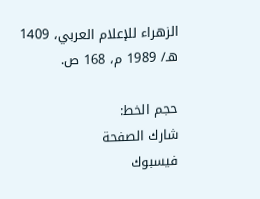الزهراء للإعلام العربي، 1409 هـ/ 1989 م، 168 ص.

حجم الخط:
شارك الصفحة
فيسبوك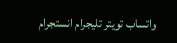واتساب تويتر تليجرام انستجرام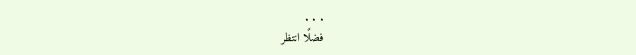. . .
فضلًا انتظر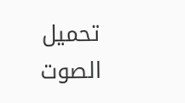تحميل الصوت